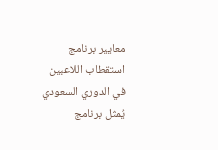معايير برنامج استقطاب اللاعبين في الدوري السعودي
يُمثل برنامج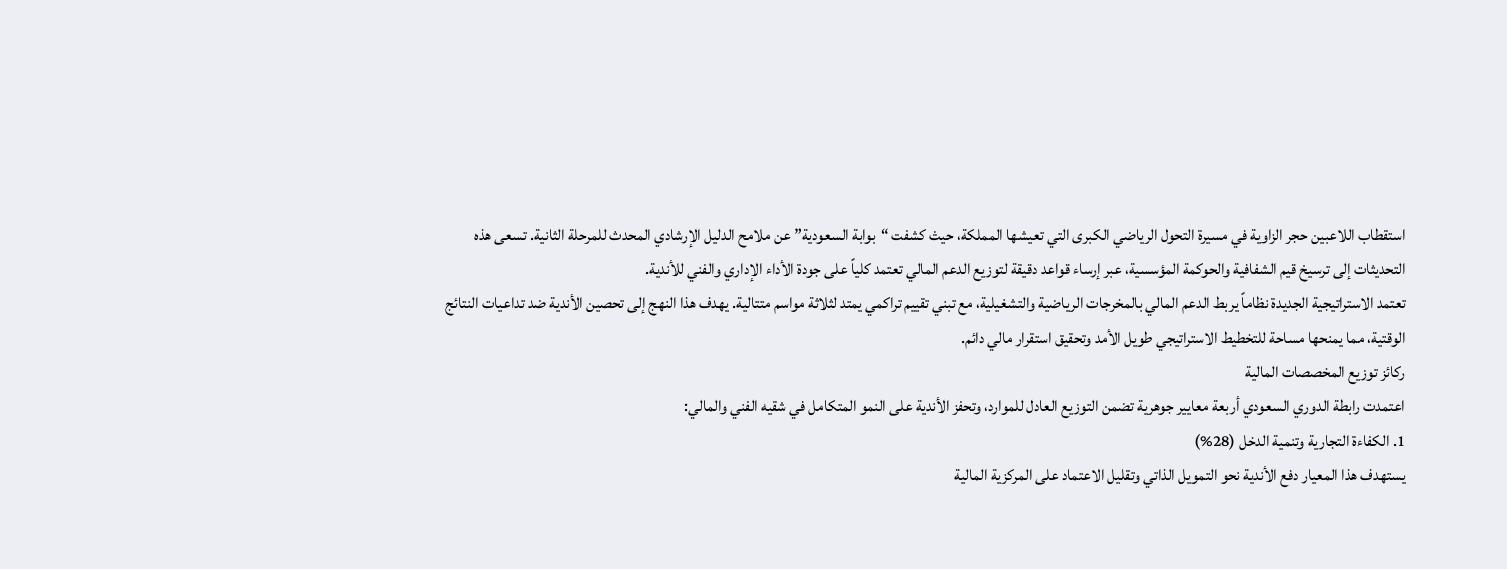استقطاب اللاعبين حجر الزاوية في مسيرة التحول الرياضي الكبرى التي تعيشها المملكة، حيث كشفت “بوابة السعودية” عن ملامح الدليل الإرشادي المحدث للمرحلة الثانية. تسعى هذه التحديثات إلى ترسيخ قيم الشفافية والحوكمة المؤسسية، عبر إرساء قواعد دقيقة لتوزيع الدعم المالي تعتمد كلياً على جودة الأداء الإداري والفني للأندية.
تعتمد الاستراتيجية الجديدة نظاماً يربط الدعم المالي بالمخرجات الرياضية والتشغيلية، مع تبني تقييم تراكمي يمتد لثلاثة مواسم متتالية. يهدف هذا النهج إلى تحصين الأندية ضد تداعيات النتائج الوقتية، مما يمنحها مساحة للتخطيط الاستراتيجي طويل الأمد وتحقيق استقرار مالي دائم.
ركائز توزيع المخصصات المالية
اعتمدت رابطة الدوري السعودي أربعة معايير جوهرية تضمن التوزيع العادل للموارد، وتحفز الأندية على النمو المتكامل في شقيه الفني والمالي:
1. الكفاءة التجارية وتنمية الدخل (28%)
يستهدف هذا المعيار دفع الأندية نحو التمويل الذاتي وتقليل الاعتماد على المركزية المالية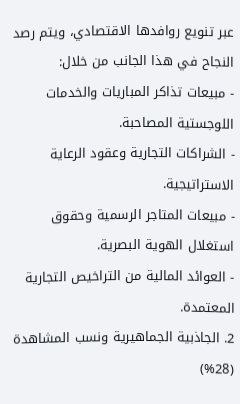عبر تنويع روافدها الاقتصادي، ويتم رصد النجاح في هذا الجانب من خلال:
- مبيعات تذاكر المباريات والخدمات اللوجستية المصاحبة.
- الشراكات التجارية وعقود الرعاية الاستراتيجية.
- مبيعات المتاجر الرسمية وحقوق استغلال الهوية البصرية.
- العوائد المالية من التراخيص التجارية المعتمدة.
2. الجاذبية الجماهيرية ونسب المشاهدة (28%)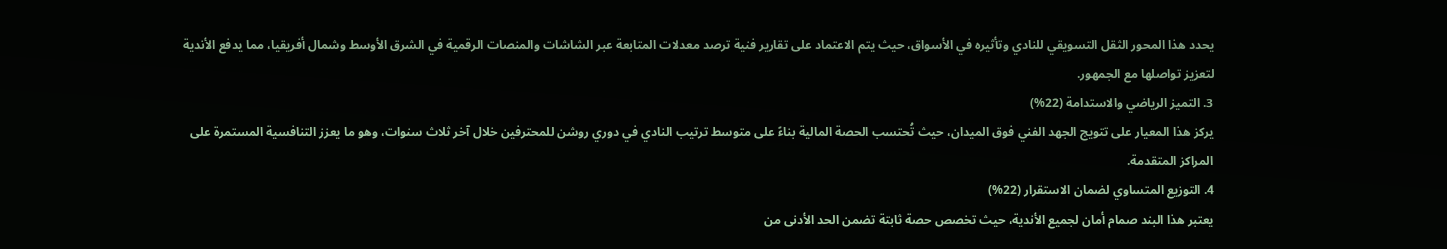يحدد هذا المحور الثقل التسويقي للنادي وتأثيره في الأسواق، حيث يتم الاعتماد على تقارير فنية ترصد معدلات المتابعة عبر الشاشات والمنصات الرقمية في الشرق الأوسط وشمال أفريقيا، مما يدفع الأندية لتعزيز تواصلها مع الجمهور.
3. التميز الرياضي والاستدامة (22%)
يركز هذا المعيار على تتويج الجهد الفني فوق الميدان، حيث تُحتسب الحصة المالية بناءً على متوسط ترتيب النادي في دوري روشن للمحترفين خلال آخر ثلاث سنوات، وهو ما يعزز التنافسية المستمرة على المراكز المتقدمة.
4. التوزيع المتساوي لضمان الاستقرار (22%)
يعتبر هذا البند صمام أمان لجميع الأندية، حيث تخصص حصة ثابتة تضمن الحد الأدنى من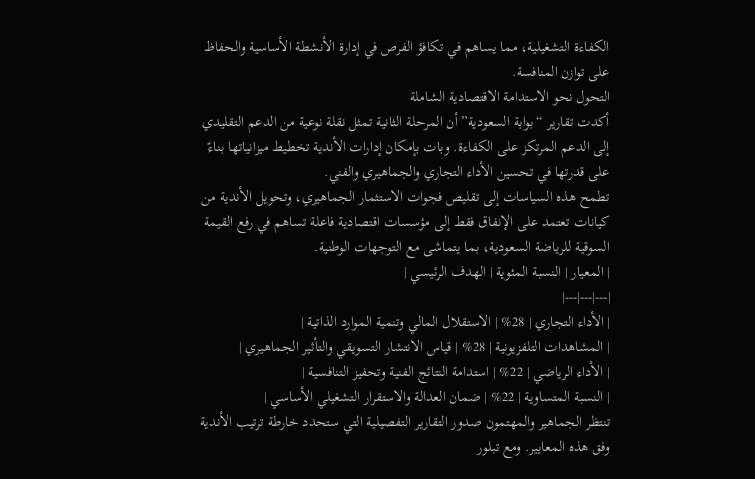الكفاءة التشغيلية، مما يساهم في تكافؤ الفرص في إدارة الأنشطة الأساسية والحفاظ على توازن المنافسة.
التحول نحو الاستدامة الاقتصادية الشاملة
أكدت تقارير “بوابة السعودية” أن المرحلة الثانية تمثل نقلة نوعية من الدعم التقليدي إلى الدعم المرتكز على الكفاءة. وبات بإمكان إدارات الأندية تخطيط ميزانياتها بناءً على قدرتها في تحسين الأداء التجاري والجماهيري والفني.
تطمح هذه السياسات إلى تقليص فجوات الاستثمار الجماهيري، وتحويل الأندية من كيانات تعتمد على الإنفاق فقط إلى مؤسسات اقتصادية فاعلة تساهم في رفع القيمة السوقية للرياضة السعودية، بما يتماشى مع التوجهات الوطنية.
| المعيار | النسبة المئوية | الهدف الرئيسي |
|---|---|---|
| الأداء التجاري | 28% | الاستقلال المالي وتنمية الموارد الذاتية |
| المشاهدات التلفزيونية | 28% | قياس الانتشار التسويقي والتأثير الجماهيري |
| الأداء الرياضي | 22% | استدامة النتائج الفنية وتحفيز التنافسية |
| النسبة المتساوية | 22% | ضمان العدالة والاستقرار التشغيلي الأساسي |
تنتظر الجماهير والمهتمون صدور التقارير التفصيلية التي ستحدد خارطة ترتيب الأندية وفق هذه المعايير. ومع تبلور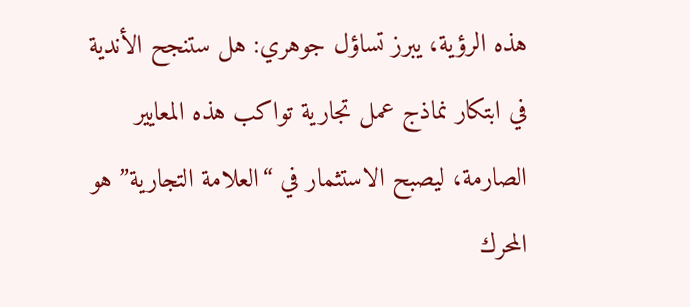هذه الرؤية، يبرز تساؤل جوهري: هل ستنجح الأندية في ابتكار نماذج عمل تجارية تواكب هذه المعايير الصارمة، ليصبح الاستثمار في “العلامة التجارية” هو المحرك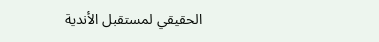الحقيقي لمستقبل الأندية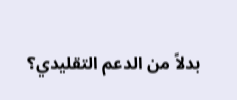بدلاً من الدعم التقليدي؟